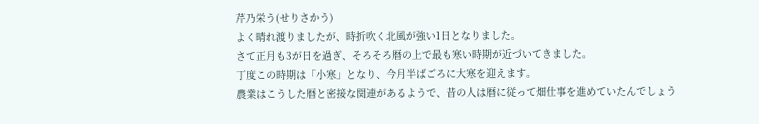芹乃栄う(せりさかう)
よく晴れ渡りましたが、時折吹く北風が強い1日となりました。
さて正月も3が日を過ぎ、そろそろ暦の上で最も寒い時期が近づいてきました。
丁度この時期は「小寒」となり、今月半ばごろに大寒を迎えます。
農業はこうした暦と密接な関連があるようで、昔の人は暦に従って畑仕事を進めていたんでしょう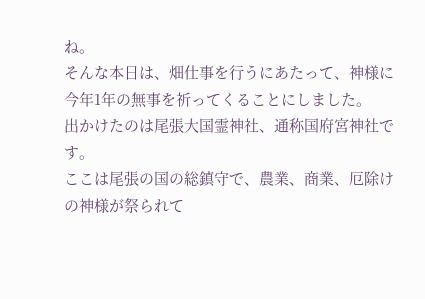ね。
そんな本日は、畑仕事を行うにあたって、神様に今年1年の無事を祈ってくることにしました。
出かけたのは尾張大国霊神社、通称国府宮神社です。
ここは尾張の国の総鎮守で、農業、商業、厄除けの神様が祭られて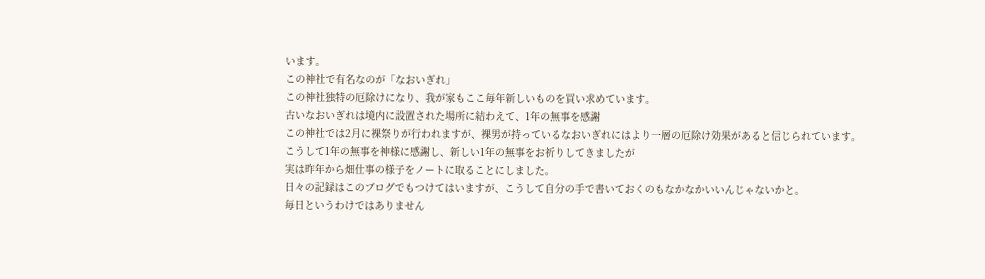います。
この神社で有名なのが「なおいぎれ」
この神社独特の厄除けになり、我が家もここ毎年新しいものを買い求めています。
古いなおいぎれは境内に設置された場所に結わえて、1年の無事を感謝
この神社では2月に裸祭りが行われますが、裸男が持っているなおいぎれにはより一層の厄除け効果があると信じられています。
こうして1年の無事を神様に感謝し、新しい1年の無事をお祈りしてきましたが
実は昨年から畑仕事の様子をノートに取ることにしました。
日々の記録はこのブログでもつけてはいますが、こうして自分の手で書いておくのもなかなかいいんじゃないかと。
毎日というわけではありません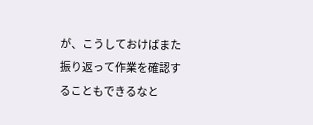が、こうしておけばまた振り返って作業を確認することもできるなと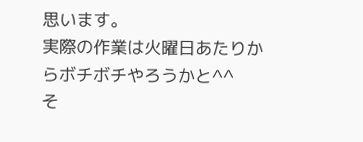思います。
実際の作業は火曜日あたりからボチボチやろうかと^^
そ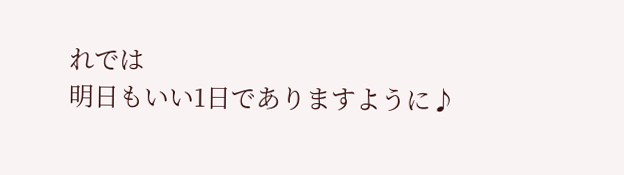れでは
明日もいい1日でありますように♪